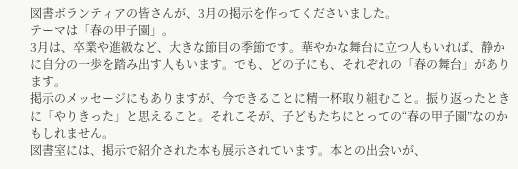図書ボランティアの皆さんが、3月の掲示を作ってくださいました。
テーマは「春の甲子園」。
3月は、卒業や進級など、大きな節目の季節です。華やかな舞台に立つ人もいれば、静かに自分の一歩を踏み出す人もいます。でも、どの子にも、それぞれの「春の舞台」があります。
掲示のメッセージにもありますが、今できることに精一杯取り組むこと。振り返ったときに「やりきった」と思えること。それこそが、子どもたちにとっての“春の甲子園”なのかもしれません。
図書室には、掲示で紹介された本も展示されています。本との出会いが、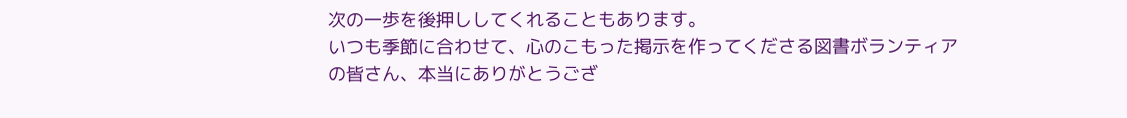次の一歩を後押ししてくれることもあります。
いつも季節に合わせて、心のこもった掲示を作ってくださる図書ボランティアの皆さん、本当にありがとうござ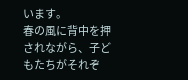います。
春の風に背中を押されながら、子どもたちがそれぞ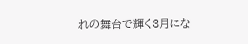れの舞台で輝く3月にな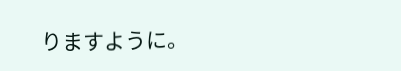りますように。